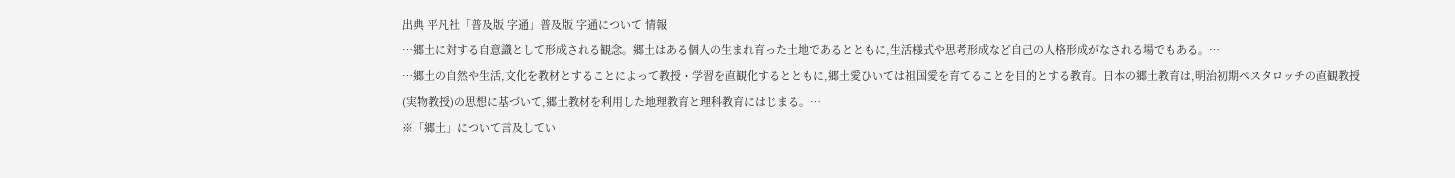出典 平凡社「普及版 字通」普及版 字通について 情報
…郷土に対する自意識として形成される観念。郷土はある個人の生まれ育った土地であるとともに,生活様式や思考形成など自己の人格形成がなされる場でもある。…
…郷土の自然や生活,文化を教材とすることによって教授・学習を直観化するとともに,郷土愛ひいては祖国愛を育てることを目的とする教育。日本の郷土教育は,明治初期ペスタロッチの直観教授(実物教授)の思想に基づいて,郷土教材を利用した地理教育と理科教育にはじまる。…
※「郷土」について言及してい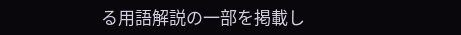る用語解説の一部を掲載し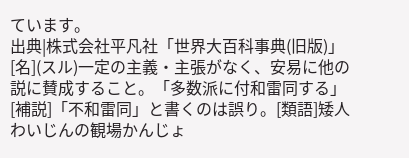ています。
出典|株式会社平凡社「世界大百科事典(旧版)」
[名](スル)一定の主義・主張がなく、安易に他の説に賛成すること。「多数派に付和雷同する」[補説]「不和雷同」と書くのは誤り。[類語]矮人わいじんの観場かんじょ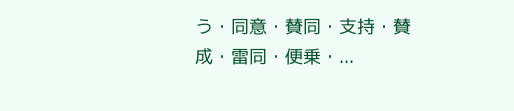う・同意・賛同・支持・賛成・雷同・便乗・...